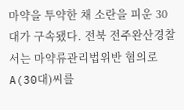마약을 투약한 채 소란을 피운 30대가 구속됐다. 전북 전주완산경찰서는 마약류관리법위반 혐의로 A(30대)씨를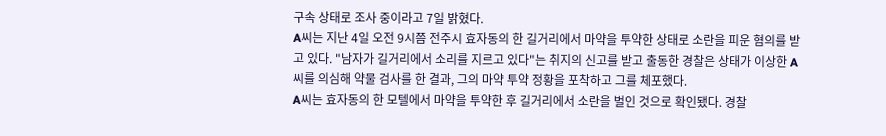구속 상태로 조사 중이라고 7일 밝혔다.
A씨는 지난 4일 오전 9시쯤 전주시 효자동의 한 길거리에서 마약을 투약한 상태로 소란을 피운 혐의를 받고 있다. "남자가 길거리에서 소리를 지르고 있다"는 취지의 신고를 받고 출동한 경찰은 상태가 이상한 A씨를 의심해 약물 검사를 한 결과, 그의 마약 투약 정황을 포착하고 그를 체포했다.
A씨는 효자동의 한 모텔에서 마약을 투약한 후 길거리에서 소란을 벌인 것으로 확인됐다. 경찰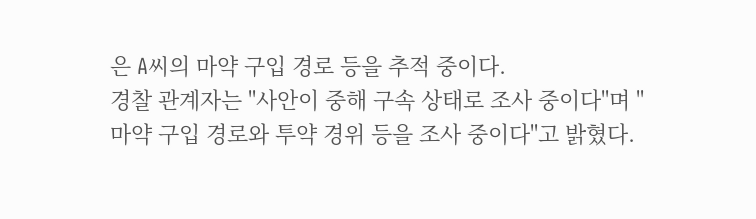은 A씨의 마약 구입 경로 등을 추적 중이다.
경찰 관계자는 "사안이 중해 구속 상태로 조사 중이다"며 "마약 구입 경로와 투약 경위 등을 조사 중이다"고 밝혔다.